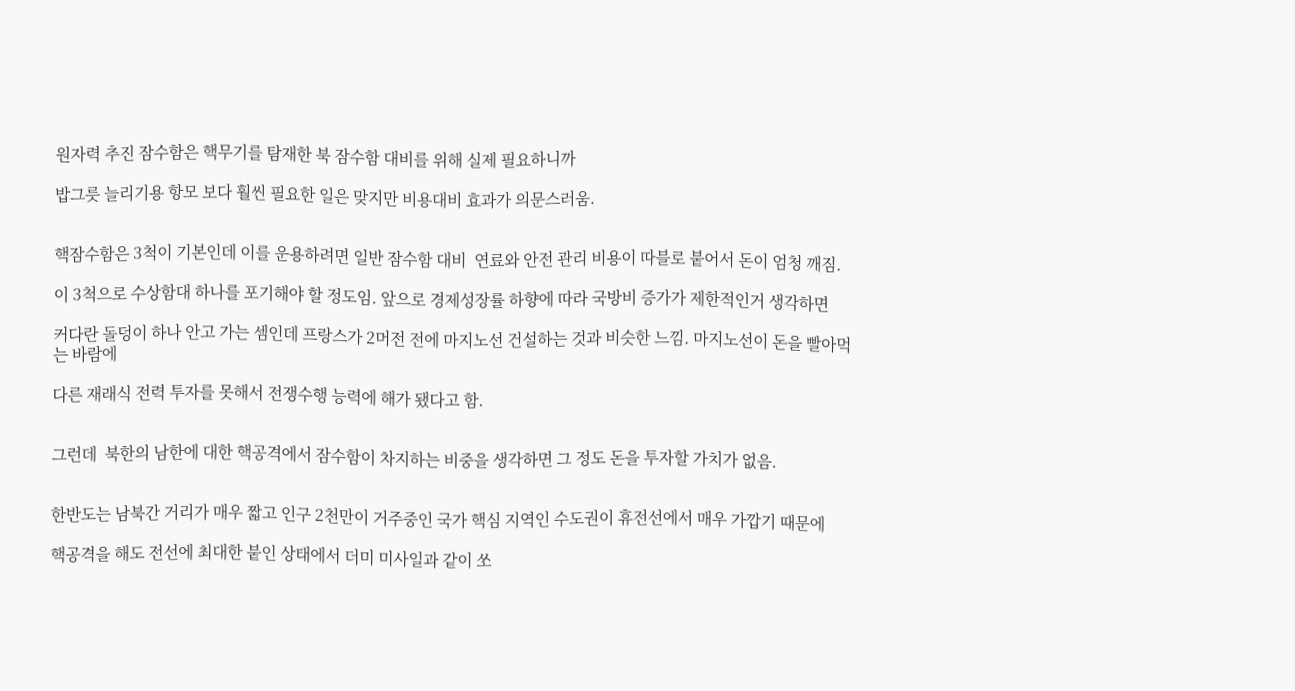원자력 추진 잠수함은 핵무기를 탐재한 북 잠수함 대비를 위해 실제 필요하니까

밥그릇 늘리기용 항모 보다 훨씬 필요한 일은 맞지만 비용대비 효과가 의문스러움.


핵잠수함은 3척이 기본인데 이를 운용하려면 일반 잠수함 대비  연료와 안전 관리 비용이 따블로 붙어서 돈이 엄청 깨짐.

이 3척으로 수상함대 하나를 포기해야 할 정도임. 앞으로 경제성장률 하향에 따라 국방비 증가가 제한적인거 생각하면

커다란 돌덩이 하나 안고 가는 셈인데 프랑스가 2머전 전에 마지노선 건설하는 것과 비슷한 느낌. 마지노선이 돈을 빨아먹는 바람에

다른 재래식 전력 투자를 못해서 전쟁수행 능력에 해가 됐다고 함.


그런데  북한의 남한에 대한 핵공격에서 잠수함이 차지하는 비중을 생각하면 그 정도 돈을 투자할 가치가 없음.


한반도는 남북간 거리가 매우 짧고 인구 2천만이 거주중인 국가 핵심 지역인 수도권이 휴전선에서 매우 가깝기 때문에

핵공격을 해도 전선에 최대한 붙인 상태에서 더미 미사일과 같이 쏘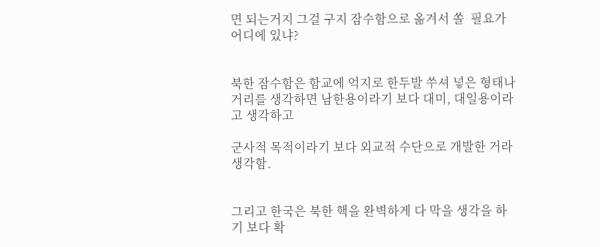면 되는거지 그걸 구지 잠수함으로 옮겨서 쏠  필요가 어디에 있냐?


북한 잠수함은 함교에 억지로 한두발 쑤셔 넣은 형태나 거리를 생각하면 남한용이라기 보다 대미, 대일용이라고 생각하고

군사적 목적이라기 보다 외교적 수단으로 개발한 거라 생각함.


그리고 한국은 북한 핵을 완벽하게 다 막을 생각을 하기 보다 확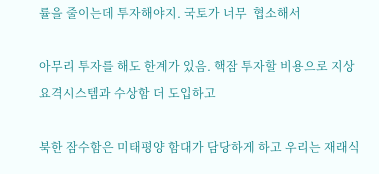률을 줄이는데 투자해야지. 국토가 너무  협소해서

아무리 투자를 해도 한계가 있음. 핵잠 투자할 비용으로 지상 요격시스템과 수상함 더 도입하고

북한 잠수함은 미태평양 함대가 담당하게 하고 우리는 재래식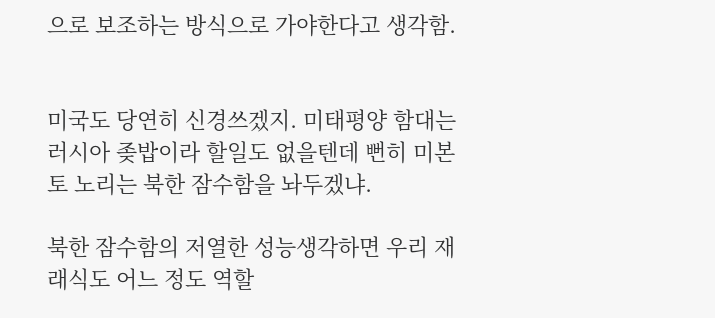으로 보조하는 방식으로 가야한다고 생각함.


미국도 당연히 신경쓰겠지. 미태평양 함대는 러시아 좆밥이라 할일도 없을텐데 뻔히 미본토 노리는 북한 잠수함을 놔두겠냐.

북한 잠수함의 저열한 성능생각하면 우리 재래식도 어느 정도 역할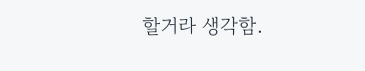할거라 생각함.